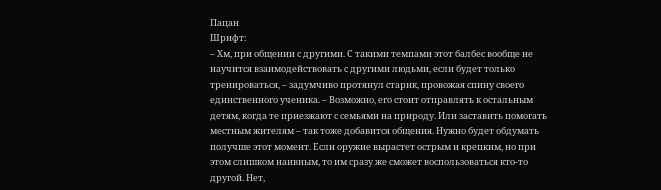Пацан
Шрифт:
– Хм, при общении с другими. С такими темпами этот балбес вообще не научится взаимодействовать с другими людьми, если будет только тренироваться, – задумчиво протянул старик, провожая спину своего единственного ученика. – Возможно, его стоит отправлять к остальным детям, когда те приезжают с семьями на природу. Или заставить помогать местным жителям – так тоже добавится общения. Нужно будет обдумать получше этот момент. Если оружие вырастет острым и крепким, но при этом слишком наивным, то им сразу же сможет воспользоваться кто-то другой. Нет,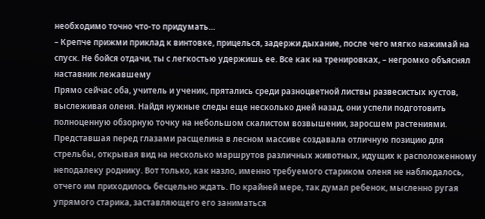необходимо точно что-то придумать…
– Крепче прижми приклад к винтовке, прицелься, задержи дыхание, после чего мягко нажимай на спуск. Не бойся отдачи, ты с легкостью удержишь ее. Все как на тренировках, – негромко объяснял наставник лежавшему
Прямо сейчас оба, учитель и ученик, прятались среди разноцветной листвы развесистых кустов, выслеживая оленя. Найдя нужные следы еще несколько дней назад, они успели подготовить полноценную обзорную точку на небольшом скалистом возвышении, заросшем растениями. Представшая перед глазами расщелина в лесном массиве создавала отличную позицию для стрельбы, открывая вид на несколько маршрутов различных животных, идущих к расположенному неподалеку роднику. Вот только, как назло, именно требуемого стариком оленя не наблюдалось, отчего им приходилось бесцельно ждать. По крайней мере, так думал ребенок, мысленно ругая упрямого старика, заставляющего его заниматься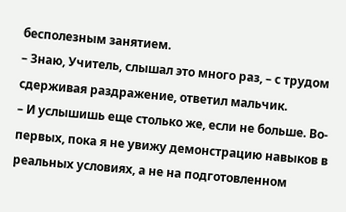бесполезным занятием.
– Знаю, Учитель, слышал это много раз, – с трудом сдерживая раздражение, ответил мальчик.
– И услышишь еще столько же, если не больше. Во-первых, пока я не увижу демонстрацию навыков в реальных условиях, а не на подготовленном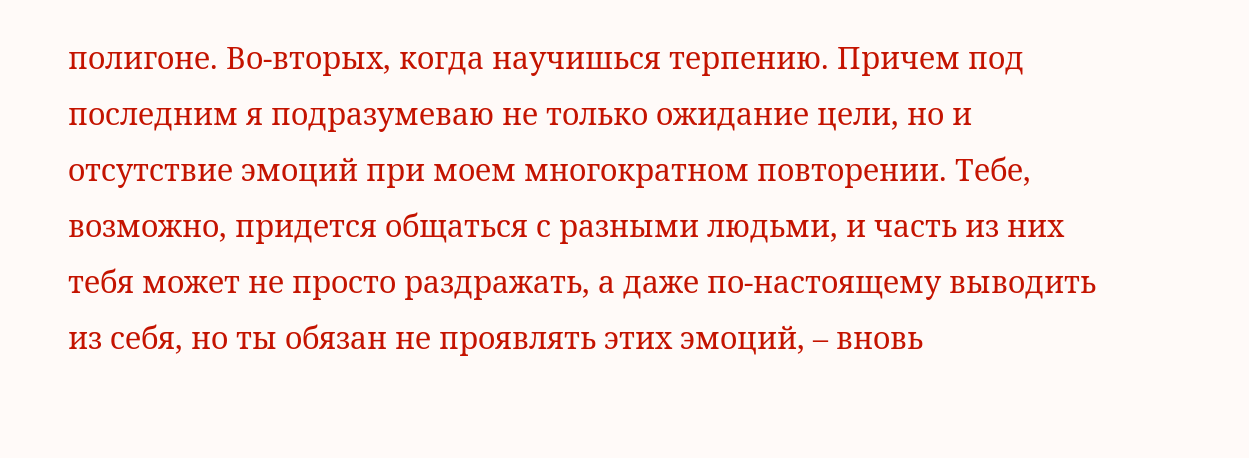полигоне. Во-вторых, когда научишься терпению. Причем под последним я подразумеваю не только ожидание цели, но и отсутствие эмоций при моем многократном повторении. Тебе, возможно, придется общаться с разными людьми, и часть из них тебя может не просто раздражать, а даже по-настоящему выводить из себя, но ты обязан не проявлять этих эмоций, – вновь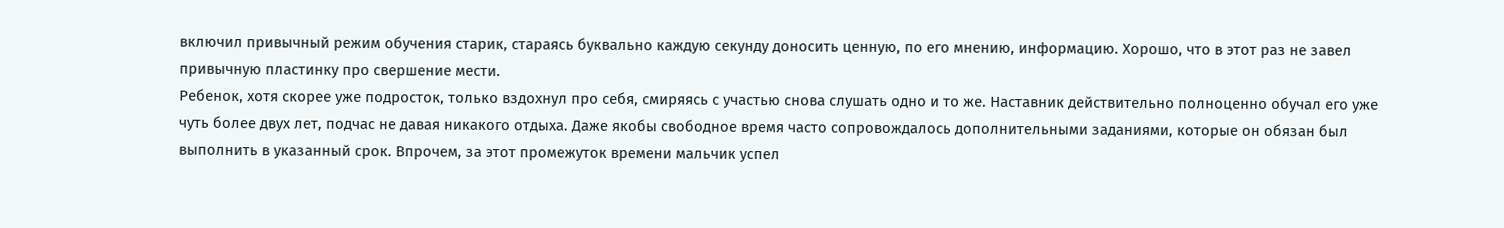включил привычный режим обучения старик, стараясь буквально каждую секунду доносить ценную, по его мнению, информацию. Хорошо, что в этот раз не завел привычную пластинку про свершение мести.
Ребенок, хотя скорее уже подросток, только вздохнул про себя, смиряясь с участью снова слушать одно и то же. Наставник действительно полноценно обучал его уже чуть более двух лет, подчас не давая никакого отдыха. Даже якобы свободное время часто сопровождалось дополнительными заданиями, которые он обязан был выполнить в указанный срок. Впрочем, за этот промежуток времени мальчик успел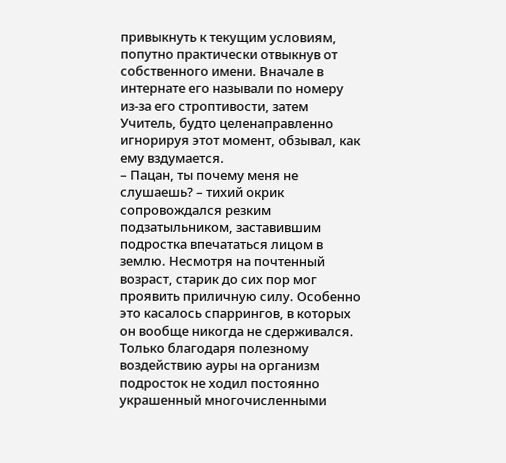привыкнуть к текущим условиям, попутно практически отвыкнув от собственного имени. Вначале в интернате его называли по номеру из-за его строптивости, затем Учитель, будто целенаправленно игнорируя этот момент, обзывал, как ему вздумается.
– Пацан, ты почему меня не слушаешь? – тихий окрик сопровождался резким подзатыльником, заставившим подростка впечататься лицом в землю. Несмотря на почтенный возраст, старик до сих пор мог проявить приличную силу. Особенно это касалось спаррингов, в которых он вообще никогда не сдерживался. Только благодаря полезному воздействию ауры на организм подросток не ходил постоянно украшенный многочисленными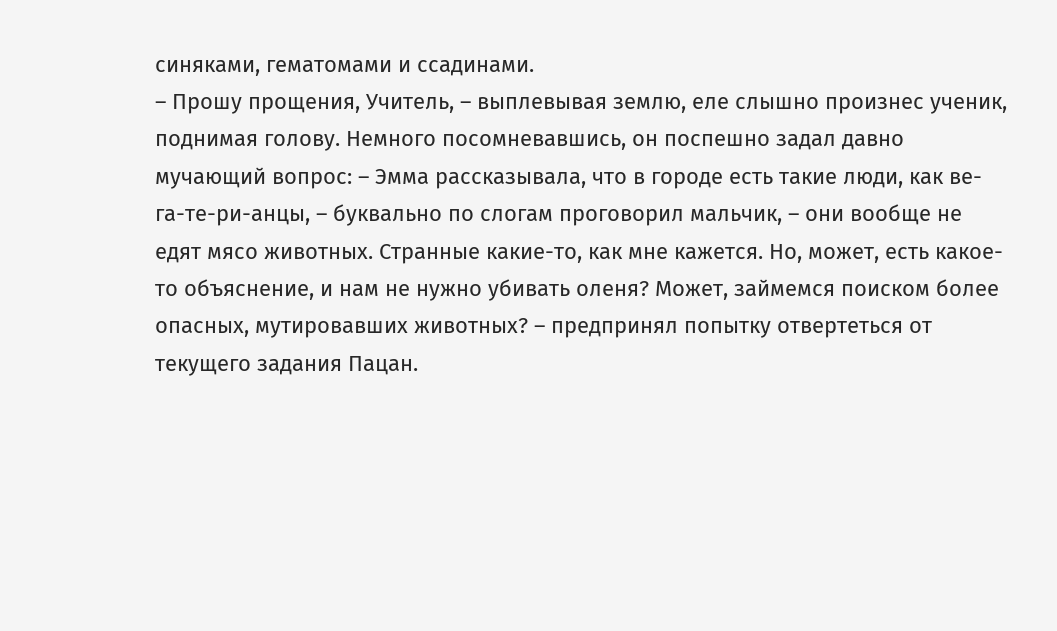синяками, гематомами и ссадинами.
– Прошу прощения, Учитель, – выплевывая землю, еле слышно произнес ученик, поднимая голову. Немного посомневавшись, он поспешно задал давно мучающий вопрос: – Эмма рассказывала, что в городе есть такие люди, как ве-га-те-ри-анцы, – буквально по слогам проговорил мальчик, – они вообще не едят мясо животных. Странные какие-то, как мне кажется. Но, может, есть какое-то объяснение, и нам не нужно убивать оленя? Может, займемся поиском более опасных, мутировавших животных? – предпринял попытку отвертеться от текущего задания Пацан.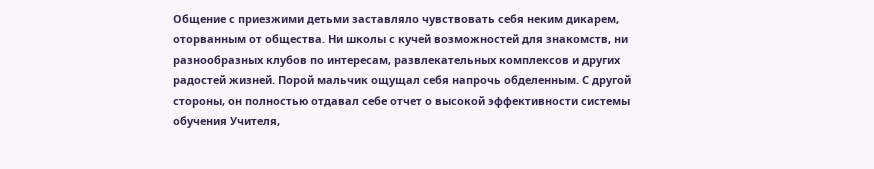Общение с приезжими детьми заставляло чувствовать себя неким дикарем, оторванным от общества. Ни школы с кучей возможностей для знакомств, ни разнообразных клубов по интересам, развлекательных комплексов и других радостей жизней. Порой мальчик ощущал себя напрочь обделенным. С другой стороны, он полностью отдавал себе отчет о высокой эффективности системы обучения Учителя,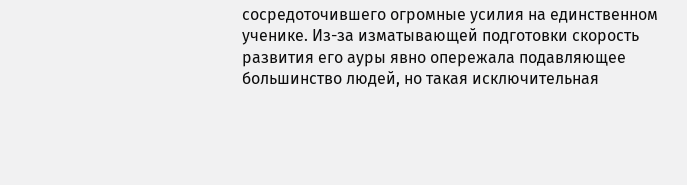сосредоточившего огромные усилия на единственном ученике. Из-за изматывающей подготовки скорость развития его ауры явно опережала подавляющее большинство людей, но такая исключительная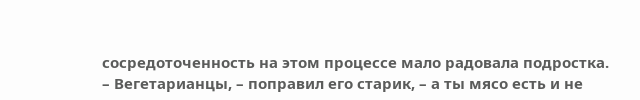сосредоточенность на этом процессе мало радовала подростка.
– Вегетарианцы, – поправил его старик, – а ты мясо есть и не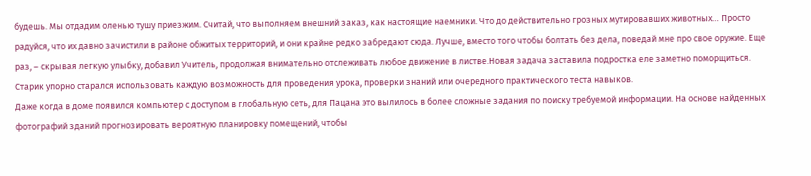будешь. Мы отдадим оленью тушу приезжим. Считай, что выполняем внешний заказ, как настоящие наемники. Что до действительно грозных мутировавших животных… Просто
радуйся, что их давно зачистили в районе обжитых территорий, и они крайне редко забредают сюда. Лучше, вместо того чтобы болтать без дела, поведай мне про свое оружие. Еще раз, – скрывая легкую улыбку, добавил Учитель, продолжая внимательно отслеживать любое движение в листве.Новая задача заставила подростка еле заметно поморщиться. Старик упорно старался использовать каждую возможность для проведения урока, проверки знаний или очередного практического теста навыков.
Даже когда в доме появился компьютер с доступом в глобальную сеть, для Пацана это вылилось в более сложные задания по поиску требуемой информации. На основе найденных фотографий зданий прогнозировать вероятную планировку помещений, чтобы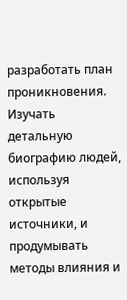разработать план проникновения. Изучать детальную биографию людей, используя открытые источники, и продумывать методы влияния и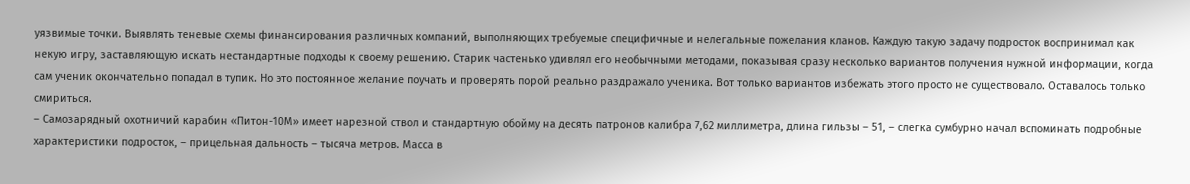уязвимые точки. Выявлять теневые схемы финансирования различных компаний, выполняющих требуемые специфичные и нелегальные пожелания кланов. Каждую такую задачу подросток воспринимал как некую игру, заставляющую искать нестандартные подходы к своему решению. Старик частенько удивлял его необычными методами, показывая сразу несколько вариантов получения нужной информации, когда сам ученик окончательно попадал в тупик. Но это постоянное желание поучать и проверять порой реально раздражало ученика. Вот только вариантов избежать этого просто не существовало. Оставалось только смириться.
– Самозарядный охотничий карабин «Питон-10М» имеет нарезной ствол и стандартную обойму на десять патронов калибра 7,62 миллиметра, длина гильзы – 51, – слегка сумбурно начал вспоминать подробные характеристики подросток, – прицельная дальность – тысяча метров. Масса в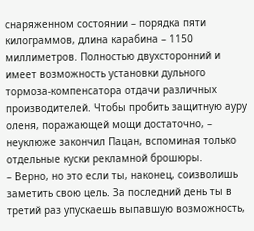снаряженном состоянии – порядка пяти килограммов, длина карабина – 1150 миллиметров. Полностью двухсторонний и имеет возможность установки дульного тормоза-компенсатора отдачи различных производителей. Чтобы пробить защитную ауру оленя, поражающей мощи достаточно, – неуклюже закончил Пацан, вспоминая только отдельные куски рекламной брошюры.
– Верно, но это если ты, наконец, соизволишь заметить свою цель. За последний день ты в третий раз упускаешь выпавшую возможность,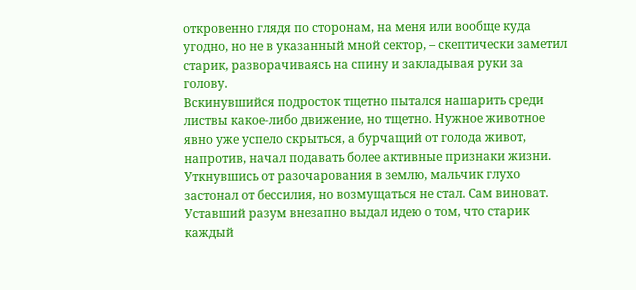откровенно глядя по сторонам, на меня или вообще куда угодно, но не в указанный мной сектор, – скептически заметил старик, разворачиваясь на спину и закладывая руки за голову.
Вскинувшийся подросток тщетно пытался нашарить среди листвы какое-либо движение, но тщетно. Нужное животное явно уже успело скрыться, а бурчащий от голода живот, напротив, начал подавать более активные признаки жизни. Уткнувшись от разочарования в землю, мальчик глухо застонал от бессилия, но возмущаться не стал. Сам виноват. Уставший разум внезапно выдал идею о том, что старик каждый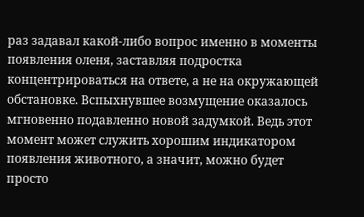раз задавал какой-либо вопрос именно в моменты появления оленя, заставляя подростка концентрироваться на ответе, а не на окружающей обстановке. Вспыхнувшее возмущение оказалось мгновенно подавленно новой задумкой. Ведь этот момент может служить хорошим индикатором появления животного, а значит, можно будет просто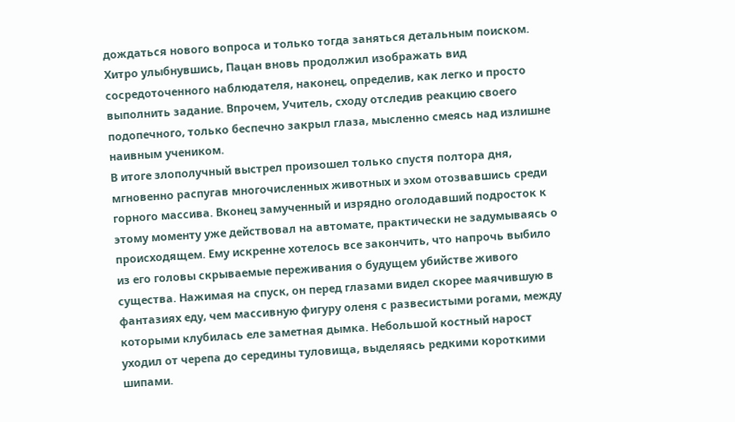дождаться нового вопроса и только тогда заняться детальным поиском. Хитро улыбнувшись, Пацан вновь продолжил изображать вид сосредоточенного наблюдателя, наконец, определив, как легко и просто выполнить задание. Впрочем, Учитель, сходу отследив реакцию своего подопечного, только беспечно закрыл глаза, мысленно смеясь над излишне наивным учеником.
В итоге злополучный выстрел произошел только спустя полтора дня, мгновенно распугав многочисленных животных и эхом отозвавшись среди горного массива. Вконец замученный и изрядно оголодавший подросток к этому моменту уже действовал на автомате, практически не задумываясь о происходящем. Ему искренне хотелось все закончить, что напрочь выбило из его головы скрываемые переживания о будущем убийстве живого существа. Нажимая на спуск, он перед глазами видел скорее маячившую в фантазиях еду, чем массивную фигуру оленя с развесистыми рогами, между которыми клубилась еле заметная дымка. Небольшой костный нарост уходил от черепа до середины туловища, выделяясь редкими короткими шипами.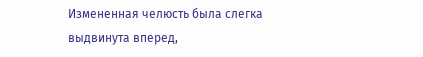Измененная челюсть была слегка выдвинута вперед,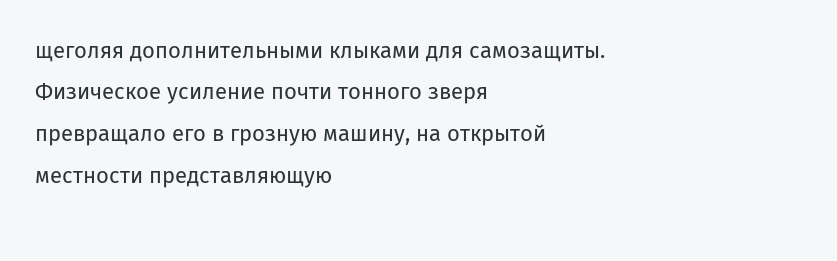щеголяя дополнительными клыками для самозащиты. Физическое усиление почти тонного зверя превращало его в грозную машину, на открытой местности представляющую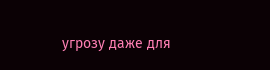угрозу даже для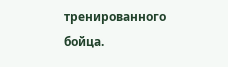тренированного бойца.